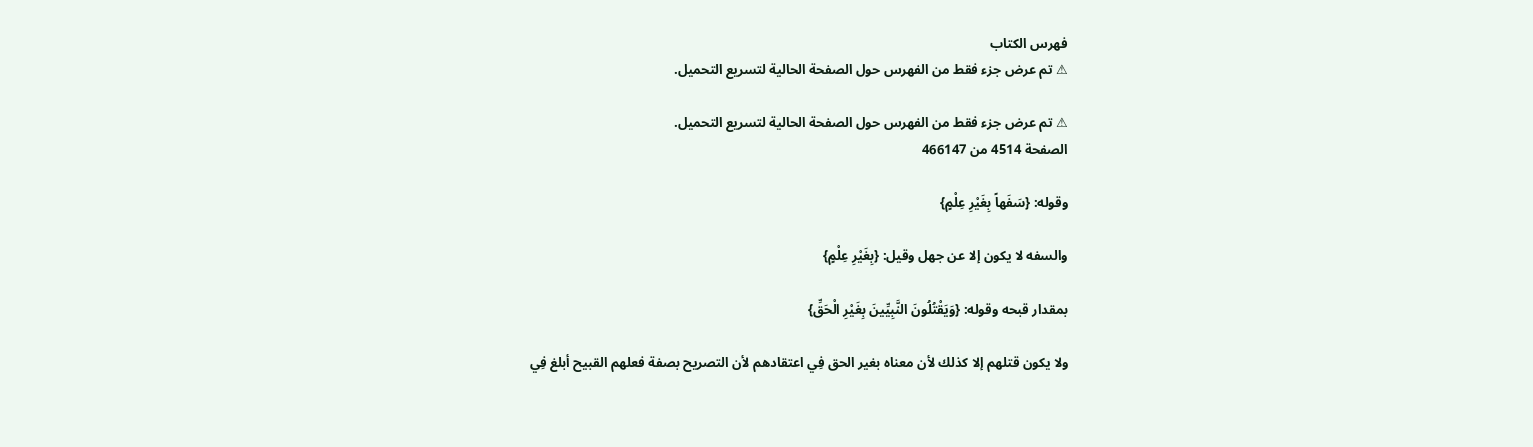فهرس الكتاب
⚠ تم عرض جزء فقط من الفهرس حول الصفحة الحالية لتسريع التحميل.

⚠ تم عرض جزء فقط من الفهرس حول الصفحة الحالية لتسريع التحميل.
الصفحة 4514 من 466147

وقوله: {سَفَهاً بِغَيْرِ عِلْمٍ}

والسفه لا يكون إلا عن جهل وقيل: {بِغَيْرِ عِلْمٍ}

بمقدار قبحه وقوله: {وَيَقْتُلُونَ النَّبِيِّينَ بِغَيْرِ الْحَقِّ}

ولا يكون قتلهم إلا كذلك لأن معناه بغير الحق فِي اعتقادهم لأن التصريح بصفة فعلهم القبيح أبلغ فِي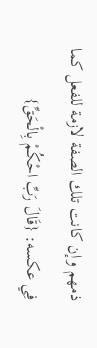ذمهم وإن كانت تلك الصفة لازمة للفعل كما فِي عكسه: {قَالَ رَبِّ احْكُمْ بِالْحَقِّ}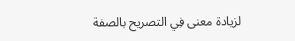لزيادة معنى فِي التصريح بالصفة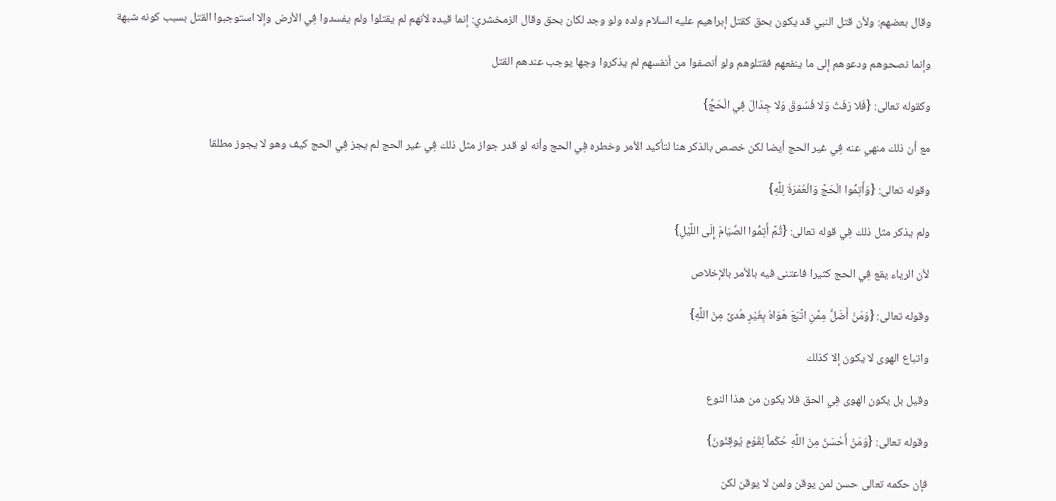وقال بعضهم: ولأن قتل النبي قد يكون بحق كقتل إبراهيم عليه السلام ولده ولو وجد لكان بحق وقال الزمخشري: إنما قيده لأنهم لم يقتلوا ولم يفسدوا فِي الأرض وإلا استوجبوا القتل بسبب كونه شبهة

وإنما نصحوهم ودعوهم إلى ما ينفعهم فقتلوهم ولو أنصفوا من أنفسهم لم يذكروا وجها يوجب عندهم القتل

وكقوله تعالى: {فَلا رَفَثَ وَلا فُسُوقَ وَلا جِدَالَ فِي الْحَجِّ}

مع أن ذلك منهي عنه فِي غير الحج أيضا لكن خصص بالذكر هنا لتأكيد الأمر وخطره فِي الحج وأنه لو قدر جواز مثل ذلك فِي غير الحج لم يجز فِي الحج كيف وهو لا يجوز مطلقا

وقوله تعالى: {وَأَتِمُّوا الْحَجَّ وَالْعُمْرَةَ لِلَّهِ}

ولم يذكر مثل ذلك فِي قوله تعالى: {ثُمَّ أَتِمُّوا الصِّيَامَ إِلَى اللَّيْلِ}

لأن الرياء يقع فِي الحج كثيرا فاعتنى فيه بالأمر بالإخلاص

وقوله تعالى: {وَمَنْ أَضَلُّ مِمَّنِ اتَّبَعَ هَوَاهُ بِغَيْرِ هُدىً مِنَ اللَّهِ}

واتباع الهوى لا يكون إلا كذلك

وقيل بل يكون الهوى فِي الحق فلا يكون من هذا النوع

وقوله تعالى: {وَمَنْ أَحْسَنُ مِنَ اللَّهِ حُكْماً لِقَوْمٍ يُوقِنُونَ}

فإن حكمه تعالى حسن لمن يوقن ولمن لا يوقن لكن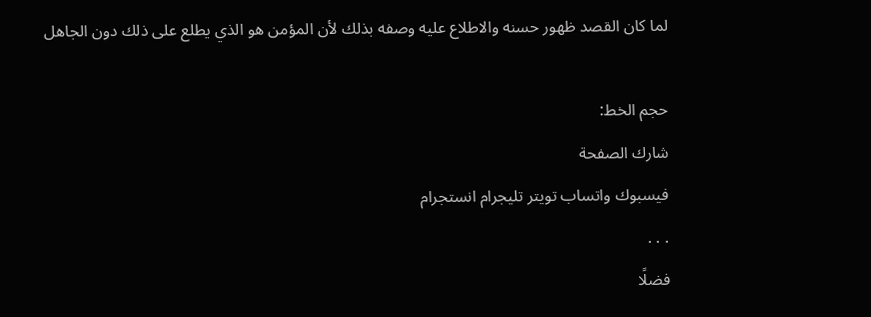لما كان القصد ظهور حسنه والاطلاع عليه وصفه بذلك لأن المؤمن هو الذي يطلع على ذلك دون الجاهل

حجم الخط:
شارك الصفحة
فيسبوك واتساب تويتر تليجرام انستجرام
. . .
فضلًا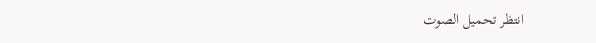انتظر تحميل الصوت